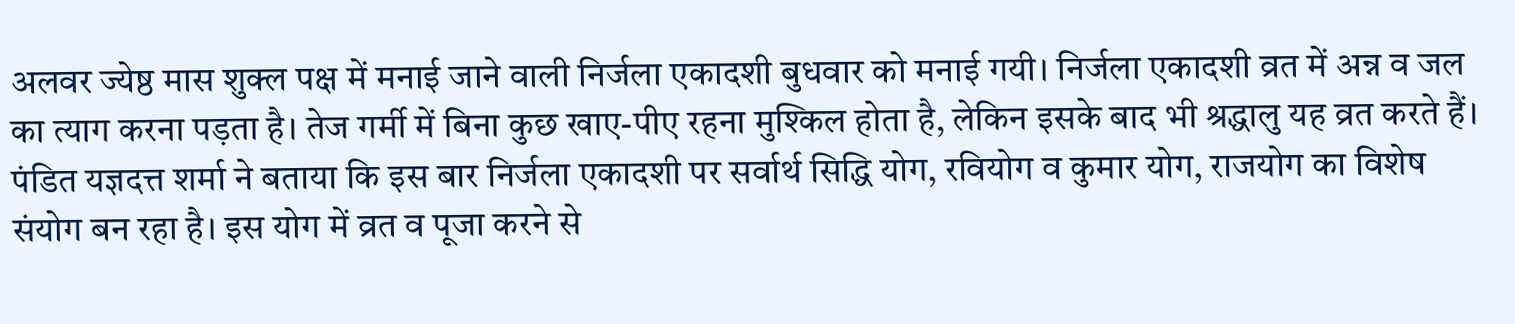अलवर ज्येष्ठ मास शुक्ल पक्ष में मनाई जाने वाली निर्जला एकादशी बुधवार को मनाई गयी। निर्जला एकादशी व्रत में अन्न व जल का त्याग करना पड़ता है। तेज गर्मी में बिना कुछ खाए-पीए रहना मुश्किल होता है, लेकिन इसके बाद भी श्रद्धालु यह व्रत करते हैं। पंडित यज्ञदत्त शर्मा ने बताया कि इस बार निर्जला एकादशी पर सर्वार्थ सिद्धि योग, रवियोग व कुमार योग, राजयोग का विशेष संयोग बन रहा है। इस योग में व्रत व पूजा करने से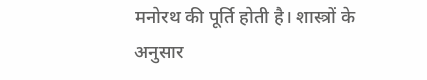मनोरथ की पूर्ति होती है। शास्त्रों के अनुसार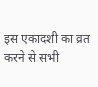इस एकादशी का व्रत करने से सभी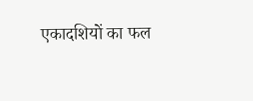एकादशियों का फल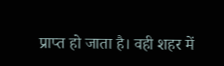प्राप्त हो जाता है। वही शहर में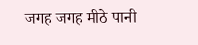जगह जगह मीठे पानी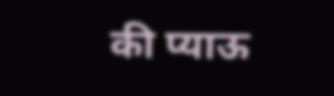की प्याऊ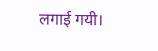लगाई गयी।